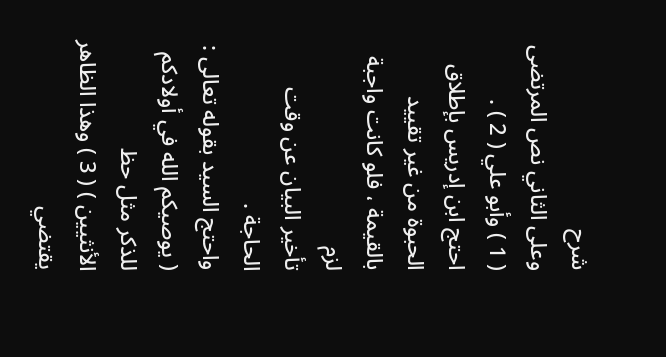شرح
وعلى الثاني نص المرتضى ( 1 ) وأبو علي ( 2 ) .
احتج ابن إدريس بإطلاق الحبوة من غير تقييد بالقيمة ، فلو كانت واجبة لزم
تأخير البيان عن وقت الحاجة .
واحتج السيد بقوله تعالى : ( يوصيكم الله في أولادكم للذكر مثل حظ
الأنثيين ) ( 3 ) وهذا الظاهر يقتضي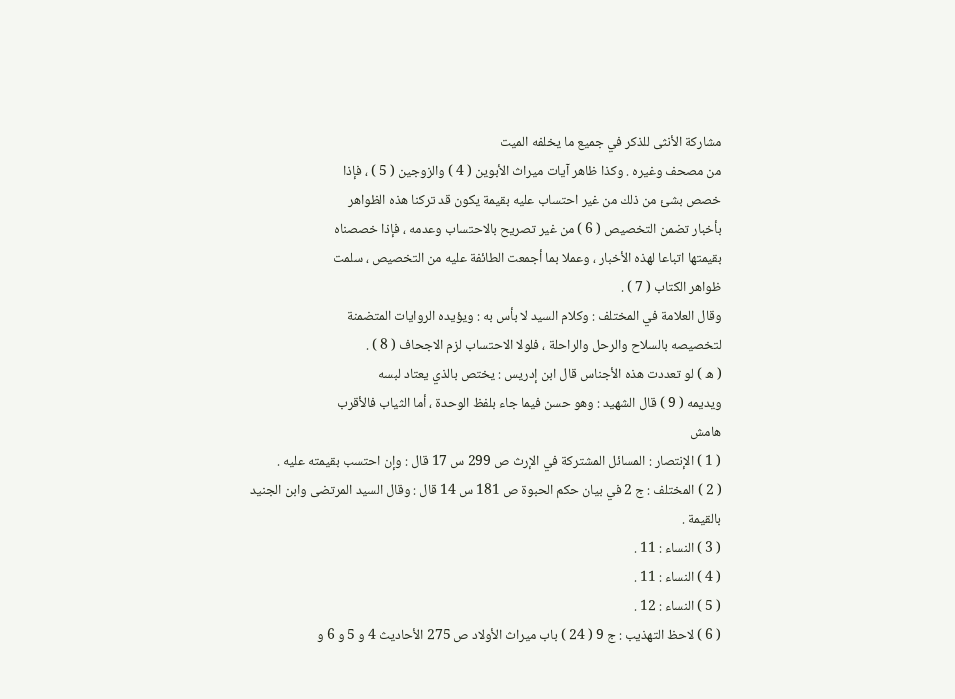مشاركة الأنثى للذكر في جميع ما يخلفه الميت
من مصحف وغيره . وكذا ظاهر آيات ميراث الأبوين ( 4 ) والزوجين ( 5 ) ، فإذا
خصص بشئ من ذلك من غير احتساب عليه بقيمة يكون قد تركنا هذه الظواهر
بأخبار تضمن التخصيص ( 6 ) من غير تصريح بالاحتساب وعدمه ، فإذا خصصناه
بقيمتها اتباعا لهذه الأخبار ، وعملا بما أجمعت الطائفة عليه من التخصيص ، سلمت
ظواهر الكتاب ( 7 ) .
وقال العلامة في المختلف : وكلام السيد لا بأس به : ويؤيده الروايات المتضمنة
لتخصيصه بالسلاح والرحل والراحلة ، فلولا الاحتساب لزم الاجحاف ( 8 ) .
( ه ) لو تعددت هذه الأجناس قال ابن إدريس : يختص بالذي يعتاد لبسه
ويديمه ( 9 ) قال الشهيد : وهو حسن فيما جاء بلفظ الوحدة ، أما الثياب فالأقرب
هامش
( 1 ) الإنتصار : المسائل المشتركة في الإرث ص 299 س 17 قال : وإن احتسب بقيمته عليه .
( 2 ) المختلف : ج 2 في بيان حكم الحبوة ص 181 س 14 قال : وقال السيد المرتضى وابن الجنيد
بالقيمة .
( 3 ) النساء : 11 .
( 4 ) النساء : 11 .
( 5 ) النساء : 12 .
( 6 ) لاحظ التهذيب : ج 9 ( 24 ) باب ميراث الأولاد ص 275 الأحاديث 4 و 5 و 6 و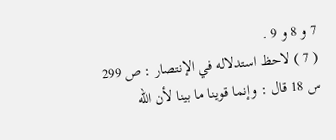7 و 8 و 9 .
( 7 ) لاحظ استدلاله في الإنتصار : ص 299 س 18 قال : وإنما قوينا ما بينا لأن الله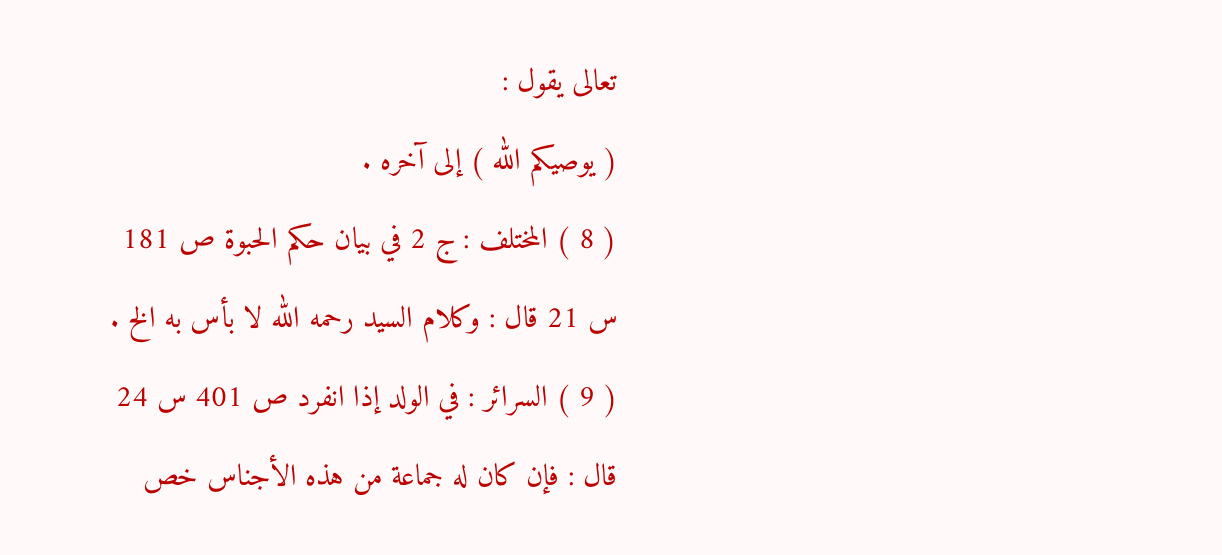تعالى يقول :
( يوصيكم الله ) إلى آخره .
( 8 ) المختلف : ج 2 في بيان حكم الحبوة ص 181 س 21 قال : وكلام السيد رحمه الله لا بأس به الخ .
( 9 ) السرائر : في الولد إذا انفرد ص 401 س 24 قال : فإن كان له جماعة من هذه الأجناس خص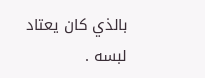بالذي كان يعتاد لبسه .